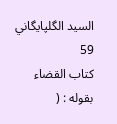السيد الگلپايگاني
59
كتاب القضاء
بقوله : (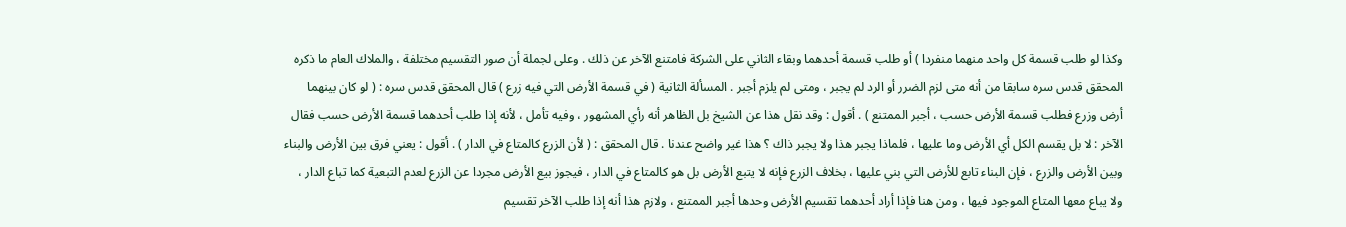وكذا لو طلب قسمة كل واحد منهما منفردا ) أو طلب قسمة أحدهما وبقاء الثاني على الشركة فامتنع الآخر عن ذلك . وعلى لجملة أن صور التقسيم مختلفة ، والملاك العام ما ذكره المحقق قدس سره سابقا من أنه متى لزم الضرر أو الرد لم يجبر ، ومتى لم يلزم أجبر . المسألة الثانية ( في قسمة الأرض التي فيه زرع ) قال المحقق قدس سره : ( لو كان بينهما أرض وزرع فطلب قسمة الأرض حسب ، أجبر الممتنع ) . أقول : وقد نقل هذا عن الشيخ بل الظاهر أنه رأي المشهور ، وفيه تأمل ، لأنه إذا طلب أحدهما قسمة الأرض حسب فقال الآخر : لا بل يقسم الكل أي الأرض وما عليها ، فلماذا يجبر هذا ولا يجبر ذاك ؟ هذا غير واضح عندنا . قال المحقق : ( لأن الزرع كالمتاع في الدار ) . أقول : يعني فرق بين الأرض والبناء وبين الأرض والزرع ، فإن البناء تابع للأرض التي بني عليها ، بخلاف الزرع فإنه لا يتبع الأرض بل هو كالمتاع في الدار ، فيجوز بيع الأرض مجردا عن الزرع لعدم التبعية كما تباع الدار ، ولا يباع معها المتاع الموجود فيها ، ومن هنا فإذا أراد أحدهما تقسيم الأرض وحدها أجبر الممتنع ، ولازم هذا أنه إذا طلب الآخر تقسيم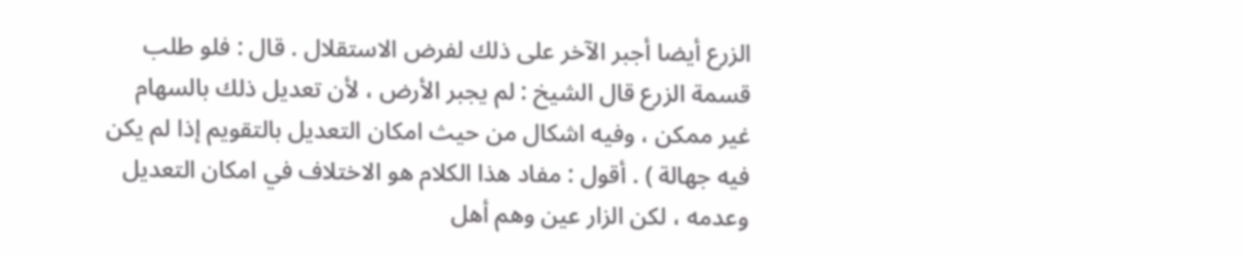الزرع أيضا أجبر الآخر على ذلك لفرض الاستقلال . قال : فلو طلب قسمة الزرع قال الشيخ : لم يجبر الأرض ، لأن تعديل ذلك بالسهام غير ممكن ، وفيه اشكال من حيث امكان التعديل بالتقويم إذا لم يكن فيه جهالة ) . أقول : مفاد هذا الكلام هو الاختلاف في امكان التعديل وعدمه ، لكن الزار عين وهم أهل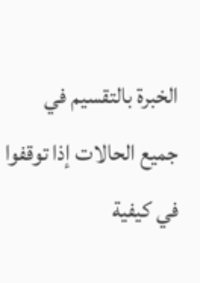الخبرة بالتقسيم في جميع الحالات إذا توقفوا في كيفية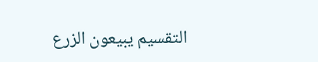التقسيم يبيعون الزرع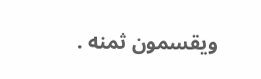ويقسمون ثمنه .